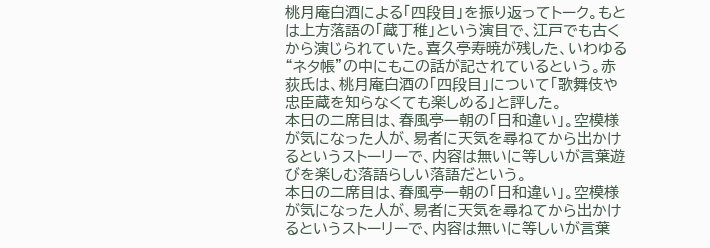桃月庵白酒による「四段目」を振り返ってトーク。もとは上方落語の「蔵丁稚」という演目で、江戸でも古くから演じられていた。喜久亭寿暁が残した、いわゆる“ネタ帳”の中にもこの話が記されているという。赤荻氏は、桃月庵白酒の「四段目」について「歌舞伎や忠臣蔵を知らなくても楽しめる」と評した。
本日の二席目は、春風亭一朝の「日和違い」。空模様が気になった人が、易者に天気を尋ねてから出かけるというストーリーで、内容は無いに等しいが言葉遊びを楽しむ落語らしい落語だという。
本日の二席目は、春風亭一朝の「日和違い」。空模様が気になった人が、易者に天気を尋ねてから出かけるというストーリーで、内容は無いに等しいが言葉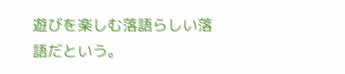遊びを楽しむ落語らしい落語だという。